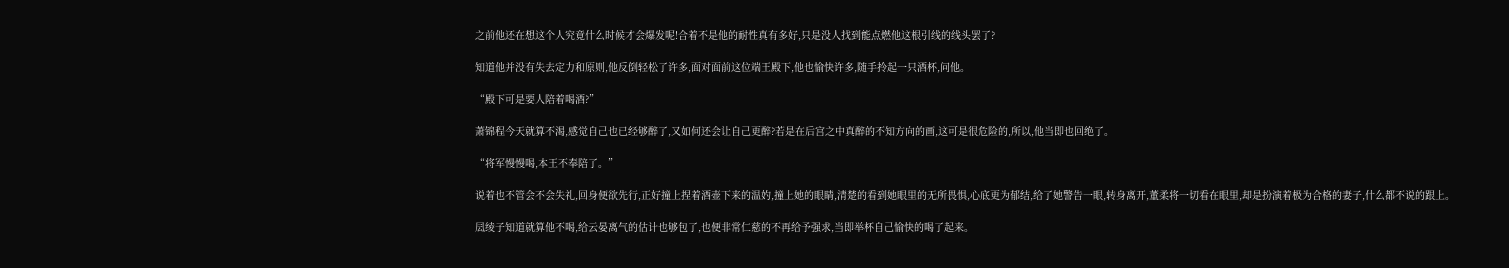之前他还在想这个人究竟什么时候才会爆发呢!合着不是他的耐性真有多好,只是没人找到能点燃他这根引线的线头罢了?

知道他并没有失去定力和原则,他反倒轻松了许多,面对面前这位端王殿下,他也愉快许多,随手拎起一只酒杯,问他。

“殿下可是要人陪着喝酒?”

萧锦程今天就算不渴,感觉自己也已经够醉了,又如何还会让自己更醉?若是在后宫之中真醉的不知方向的画,这可是很危险的,所以,他当即也回绝了。

“将军慢慢喝,本王不奉陪了。”

说着也不管会不会失礼,回身便欲先行,正好撞上捏着酒壶下来的温妁,撞上她的眼睛,清楚的看到她眼里的无所畏惧,心底更为郁结,给了她警告一眼,转身离开,董柔将一切看在眼里,却是扮演着极为合格的妻子,什么都不说的跟上。

凨绫子知道就算他不喝,给云晏离气的估计也够包了,也便非常仁慈的不再给予强求,当即举杯自己愉快的喝了起来。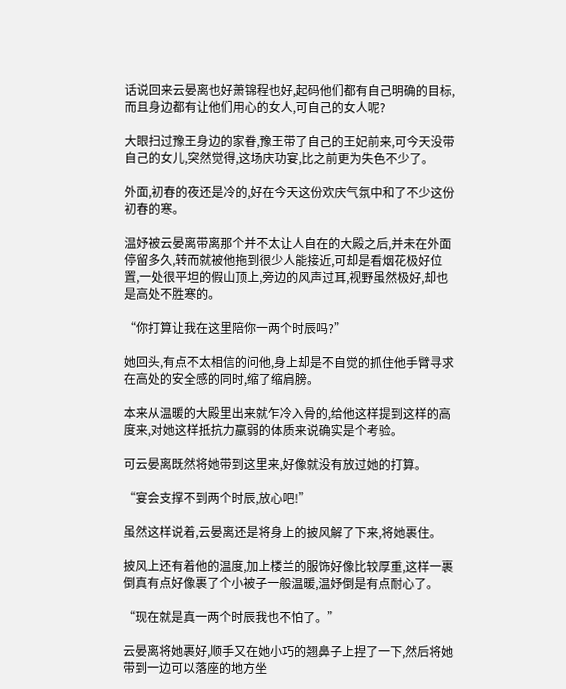话说回来云晏离也好萧锦程也好,起码他们都有自己明确的目标,而且身边都有让他们用心的女人,可自己的女人呢?

大眼扫过豫王身边的家眷,豫王带了自己的王妃前来,可今天没带自己的女儿,突然觉得,这场庆功宴,比之前更为失色不少了。

外面,初春的夜还是冷的,好在今天这份欢庆气氛中和了不少这份初春的寒。

温妤被云晏离带离那个并不太让人自在的大殿之后,并未在外面停留多久,转而就被他拖到很少人能接近,可却是看烟花极好位置,一处很平坦的假山顶上,旁边的风声过耳,视野虽然极好,却也是高处不胜寒的。

“你打算让我在这里陪你一两个时辰吗?”

她回头,有点不太相信的问他,身上却是不自觉的抓住他手臂寻求在高处的安全感的同时,缩了缩肩膀。

本来从温暖的大殿里出来就乍冷入骨的,给他这样提到这样的高度来,对她这样抵抗力羸弱的体质来说确实是个考验。

可云晏离既然将她带到这里来,好像就没有放过她的打算。

“宴会支撑不到两个时辰,放心吧!”

虽然这样说着,云晏离还是将身上的披风解了下来,将她裹住。

披风上还有着他的温度,加上楼兰的服饰好像比较厚重,这样一裹倒真有点好像裹了个小被子一般温暖,温妤倒是有点耐心了。

“现在就是真一两个时辰我也不怕了。”

云晏离将她裹好,顺手又在她小巧的翘鼻子上捏了一下,然后将她带到一边可以落座的地方坐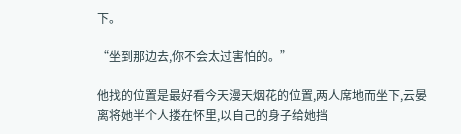下。

“坐到那边去,你不会太过害怕的。”

他找的位置是最好看今天漫天烟花的位置,两人席地而坐下,云晏离将她半个人搂在怀里,以自己的身子给她挡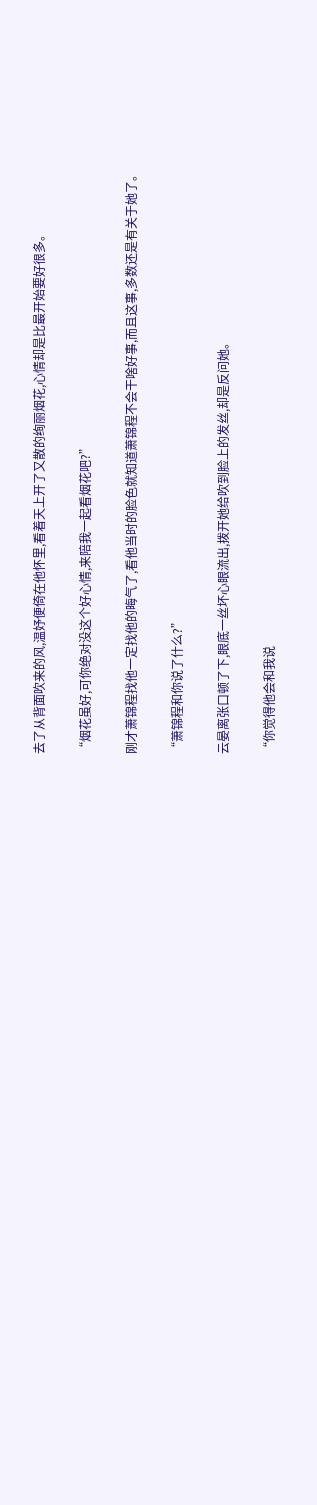去了从背面吹来的风,温妤便倚在他怀里,看着天上开了又散的绚丽烟花,心情却是比最开始要好很多。

“烟花虽好,可你绝对没这个好心情,来陪我一起看烟花吧?”

刚才萧锦程找他一定找他的晦气了,看他当时的脸色就知道萧锦程不会干啥好事,而且这事,多数还是有关于她了。

“萧锦程和你说了什么?”

云晏离张口顿了下,眼底一丝坏心眼流出,拨开她给吹到脸上的发丝,却是反问她。

“你觉得他会和我说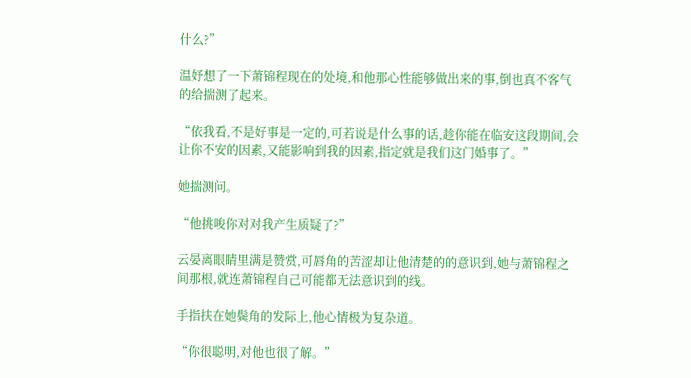什么?”

温妤想了一下萧锦程现在的处境,和他那心性能够做出来的事,倒也真不客气的给揣测了起来。

“依我看,不是好事是一定的,可若说是什么事的话,趁你能在临安这段期间,会让你不安的因素,又能影响到我的因素,指定就是我们这门婚事了。”

她揣测问。

“他挑唆你对对我产生质疑了?”

云晏离眼睛里满是赞赏,可唇角的苦涩却让他清楚的的意识到,她与萧锦程之间那根,就连萧锦程自己可能都无法意识到的线。

手指扶在她鬓角的发际上,他心情极为复杂道。

“你很聪明,对他也很了解。”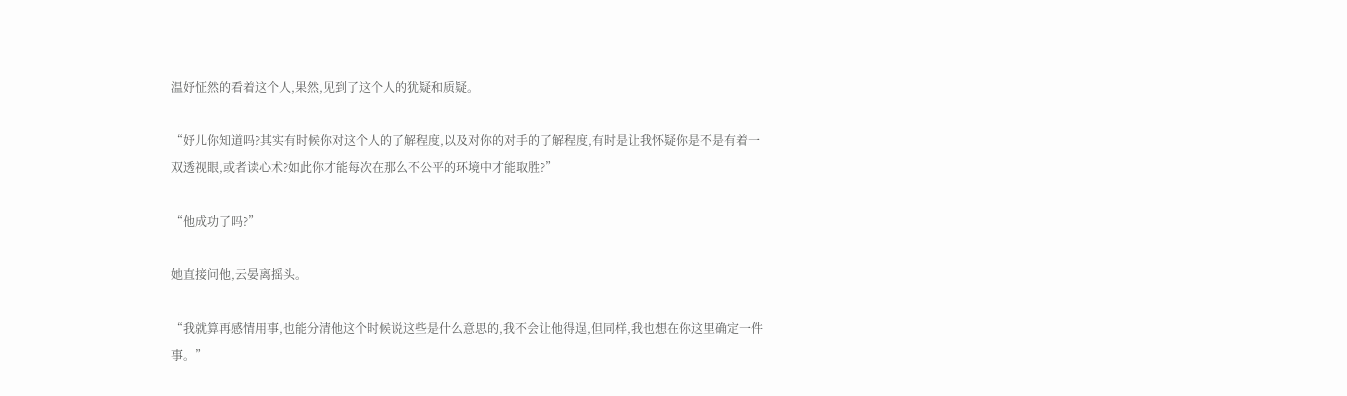温妤怔然的看着这个人,果然,见到了这个人的犹疑和质疑。

“妤儿你知道吗?其实有时候你对这个人的了解程度,以及对你的对手的了解程度,有时是让我怀疑你是不是有着一双透视眼,或者读心术?如此你才能每次在那么不公平的环境中才能取胜?”

“他成功了吗?”

她直接问他,云晏离摇头。

“我就算再感情用事,也能分清他这个时候说这些是什么意思的,我不会让他得逞,但同样,我也想在你这里确定一件事。”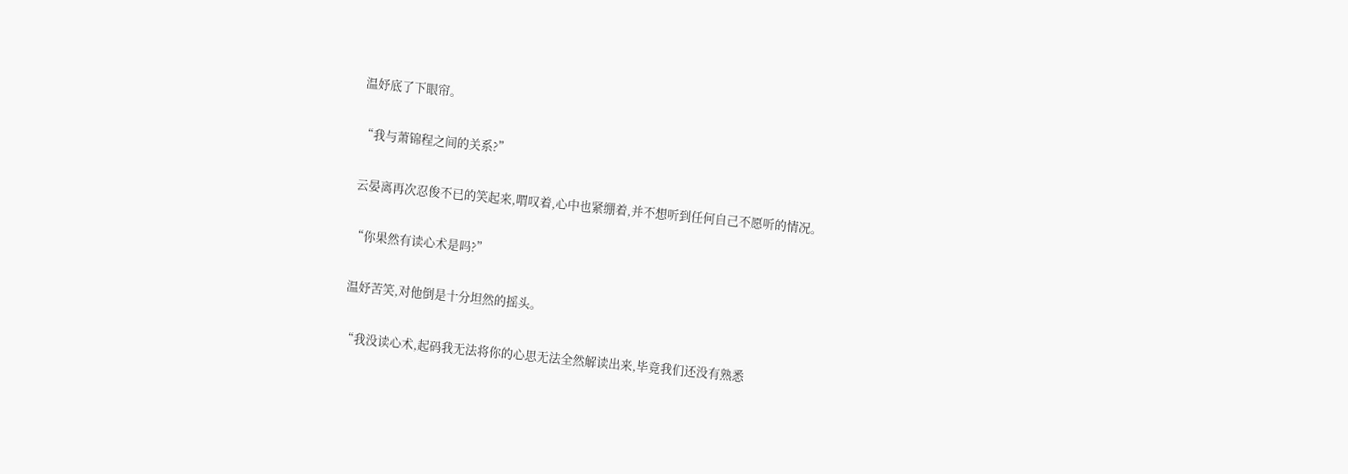温妤底了下眼帘。

“我与萧锦程之间的关系?”

云晏离再次忍俊不已的笑起来,喟叹着,心中也紧绷着,并不想听到任何自己不愿听的情况。

“你果然有读心术是吗?”

温妤苦笑,对他倒是十分坦然的摇头。

“我没读心术,起码我无法将你的心思无法全然解读出来,毕竟我们还没有熟悉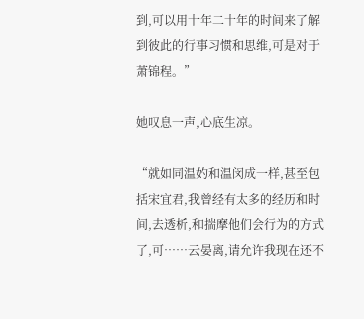到,可以用十年二十年的时间来了解到彼此的行事习惯和思维,可是对于萧锦程。”

她叹息一声,心底生凉。

“就如同温妁和温闵成一样,甚至包括宋宜君,我曾经有太多的经历和时间,去透析,和揣摩他们会行为的方式了,可……云晏离,请允许我现在还不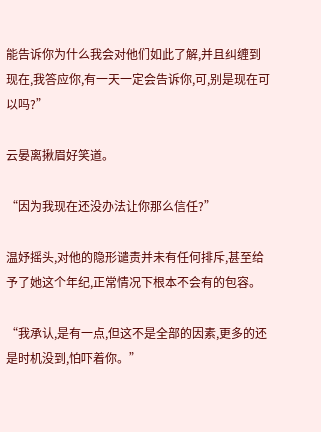能告诉你为什么我会对他们如此了解,并且纠缠到现在,我答应你,有一天一定会告诉你,可,别是现在可以吗?”

云晏离揪眉好笑道。

“因为我现在还没办法让你那么信任?”

温妤摇头,对他的隐形谴责并未有任何排斥,甚至给予了她这个年纪,正常情况下根本不会有的包容。

“我承认,是有一点,但这不是全部的因素,更多的还是时机没到,怕吓着你。”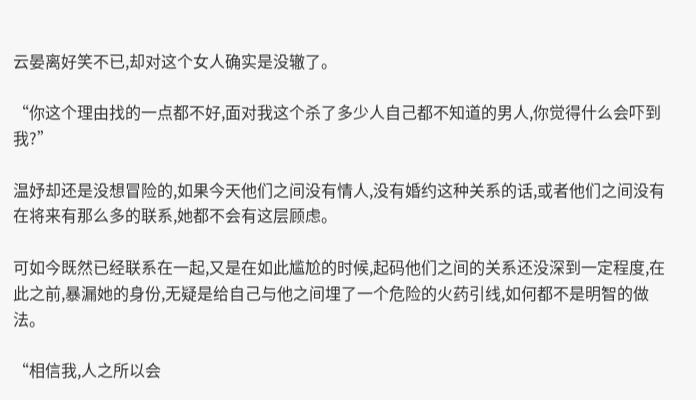云晏离好笑不已,却对这个女人确实是没辙了。

“你这个理由找的一点都不好,面对我这个杀了多少人自己都不知道的男人,你觉得什么会吓到我?”

温妤却还是没想冒险的,如果今天他们之间没有情人,没有婚约这种关系的话,或者他们之间没有在将来有那么多的联系,她都不会有这层顾虑。

可如今既然已经联系在一起,又是在如此尴尬的时候,起码他们之间的关系还没深到一定程度,在此之前,暴漏她的身份,无疑是给自己与他之间埋了一个危险的火药引线,如何都不是明智的做法。

“相信我,人之所以会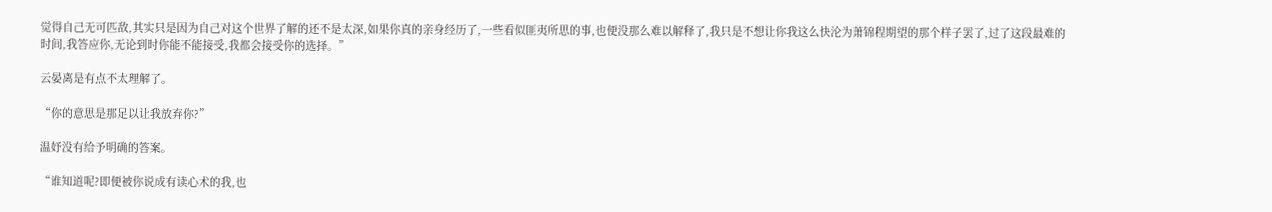觉得自己无可匹敌,其实只是因为自己对这个世界了解的还不是太深,如果你真的亲身经历了,一些看似匪夷所思的事,也便没那么难以解释了,我只是不想让你我这么快沦为萧锦程期望的那个样子罢了,过了这段最难的时间,我答应你,无论到时你能不能接受,我都会接受你的选择。”

云晏离是有点不太理解了。

“你的意思是那足以让我放弃你?”

温妤没有给予明确的答案。

“谁知道呢?即便被你说成有读心术的我,也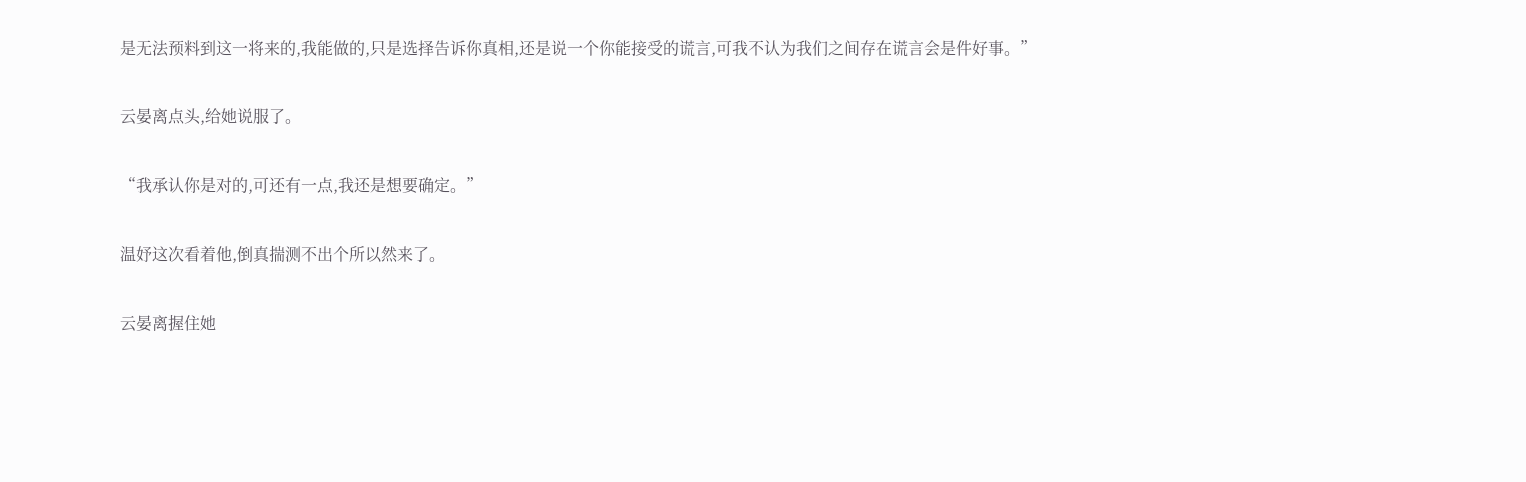是无法预料到这一将来的,我能做的,只是选择告诉你真相,还是说一个你能接受的谎言,可我不认为我们之间存在谎言会是件好事。”

云晏离点头,给她说服了。

“我承认你是对的,可还有一点,我还是想要确定。”

温妤这次看着他,倒真揣测不出个所以然来了。

云晏离握住她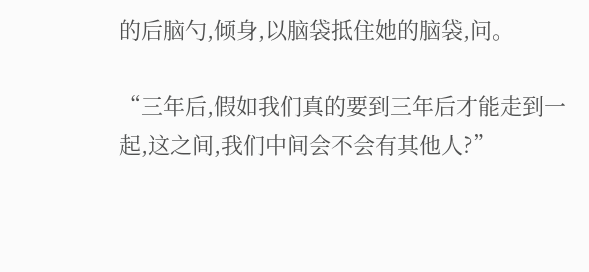的后脑勺,倾身,以脑袋抵住她的脑袋,问。

“三年后,假如我们真的要到三年后才能走到一起,这之间,我们中间会不会有其他人?”